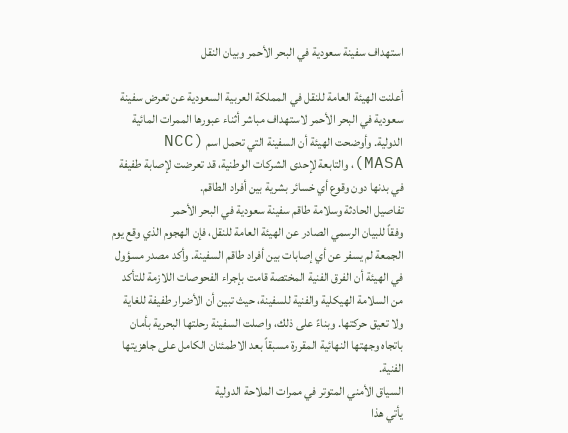استهداف سفينة سعودية في البحر الأحمر وبيان النقل

أعلنت الهيئة العامة للنقل في المملكة العربية السعودية عن تعرض سفينة سعودية في البحر الأحمر لاستهداف مباشر أثناء عبورها الممرات المائية الدولية. وأوضحت الهيئة أن السفينة التي تحمل اسم (NCC MASA)، والتابعة لإحدى الشركات الوطنية، قد تعرضت لإصابة طفيفة في بدنها دون وقوع أي خسائر بشرية بين أفراد الطاقم.
تفاصيل الحادثة وسلامة طاقم سفينة سعودية في البحر الأحمر
وفقاً للبيان الرسمي الصادر عن الهيئة العامة للنقل، فإن الهجوم الذي وقع يوم الجمعة لم يسفر عن أي إصابات بين أفراد طاقم السفينة. وأكد مصدر مسؤول في الهيئة أن الفرق الفنية المختصة قامت بإجراء الفحوصات اللازمة للتأكد من السلامة الهيكلية والفنية للسفينة، حيث تبين أن الأضرار طفيفة للغاية ولا تعيق حركتها. وبناءً على ذلك، واصلت السفينة رحلتها البحرية بأمان باتجاه وجهتها النهائية المقررة مسبقاً بعد الاطمئنان الكامل على جاهزيتها الفنية.
السياق الأمني المتوتر في ممرات الملاحة الدولية
يأتي هذا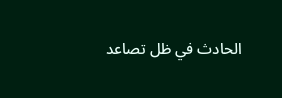الحادث في ظل تصاعد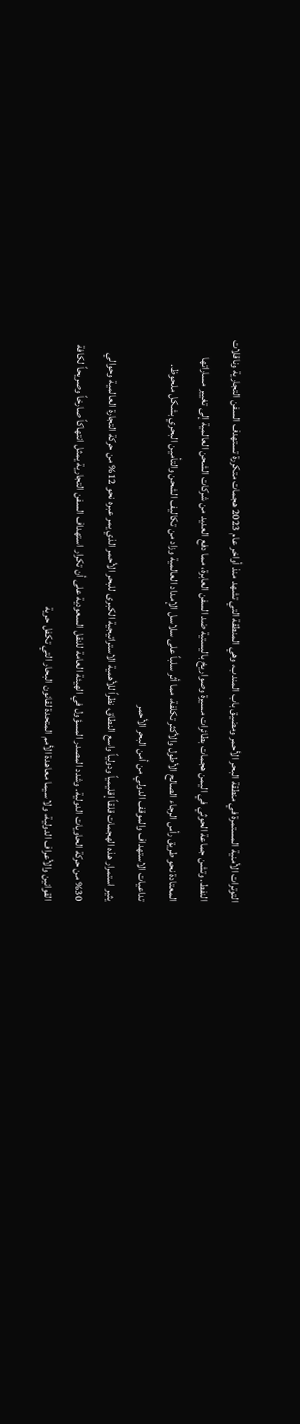التوترات الأمنية المستمرة في منطقة البحر الأحمر ومضيق باب المندب، وهي المنطقة التي تشهد منذ أواخر عام 2023 هجمات متكررة تستهدف السفن التجارية وناقلات النفط. وتشن جماعة الحوثي في اليمن هجمات بطائرات مسيرة وصواريخ باليستية ضد السفن العابرة، مما دفع العديد من شركات الشحن العالمية إلى تغيير مساراتها المعتادة نحو طريق رأس الرجاء الصالح الأطول والأكثر تكلفة، مما أثر سلباً على سلاسل الإمداد العالمية وزاد من تكاليف الشحن والتأمين البحري بشكل ملحوظ.
تداعيات الاستهداف والموقف الدولي من أمن البحر الأحمر
يثير استمرار هذه الهجمات قلقاً إقليمياً ودولياً واسع النطاق، نظراً للأهمية الاستراتيجية الكبرى للبحر الأحمر الذي يمر عبره نحو 12% من حركة التجارة العالمية وحوالي 30% من حركة الحاويات الدولية. وشدد المصدر المسؤول في الهيئة العامة للنقل السعودية على أن تكرار استهداف السفن التجارية يمثل انتهاكاً صارخاً وصريحاً لكافة القوانين والأعراف الدولية، ولا سيما معاهدة الأمم المتحدة لقانون البحار التي تكفل حرية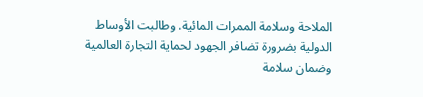الملاحة وسلامة الممرات المائية. وطالبت الأوساط الدولية بضرورة تضافر الجهود لحماية التجارة العالمية وضمان سلامة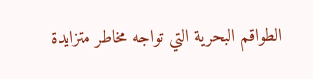الطواقم البحرية التي تواجه مخاطر متزايدة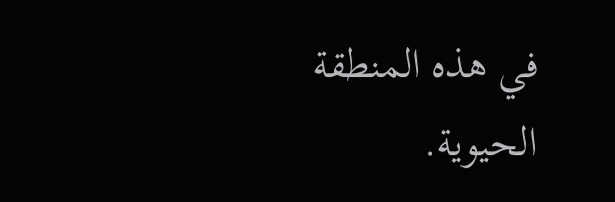في هذه المنطقة الحيوية.